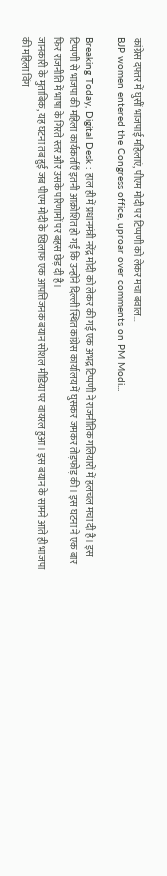कांग्रेस दफ्तर में घुसीं भाजपाई महिलाएं, पीएम मोदी पर टिप्पणी को लेकर मचा बवाल…
BJP women entered the Congress office, uproar over comments on PM Modi...

Breaking Today, Digital Desk : हाल ही में प्रधानमंत्री नरेंद्र मोदी को लेकर की गई एक अभद्र टिप्पणी ने राजनीतिक गलियारों में हलचल मचा दी है। इस टिप्पणी से भाजपा की महिला कार्यकर्ताएँ इतनी आक्रोशित हो गईं कि उन्होंने दिल्ली स्थित कांग्रेस कार्यालय में घुसकर जमकर तोड़फोड़ की। इस घटना ने एक बार फिर राजनीति में भाषा के गिरते स्तर और उसके परिणामों पर बहस छेड़ दी है।
जानकारी के मुताबिक, यह घटना तब हुई जब पीएम मोदी के खिलाफ एक आपत्तिजनक बयान सोशल मीडिया पर वायरल हुआ। इस बयान के सामने आते ही भाजपा की महिला विंग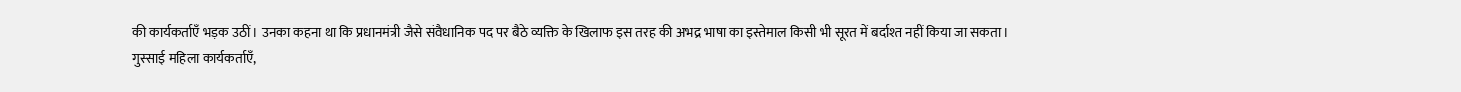की कार्यकर्ताएँ भड़क उठीं। उनका कहना था कि प्रधानमंत्री जैसे संवैधानिक पद पर बैठे व्यक्ति के खिलाफ इस तरह की अभद्र भाषा का इस्तेमाल किसी भी सूरत में बर्दाश्त नहीं किया जा सकता।
गुस्साई महिला कार्यकर्ताएँ,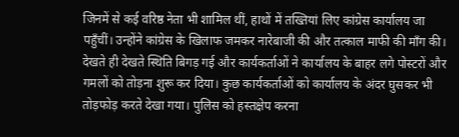जिनमें से कई वरिष्ठ नेता भी शामिल थीं, हाथों में तख्तियां लिए कांग्रेस कार्यालय जा पहुँचीं। उन्होंने कांग्रेस के खिलाफ जमकर नारेबाजी की और तत्काल माफी की माँग की। देखते ही देखते स्थिति बिगड़ गई और कार्यकर्ताओं ने कार्यालय के बाहर लगे पोस्टरों और गमलों को तोड़ना शुरू कर दिया। कुछ कार्यकर्ताओं को कार्यालय के अंदर घुसकर भी तोड़फोड़ करते देखा गया। पुलिस को हस्तक्षेप करना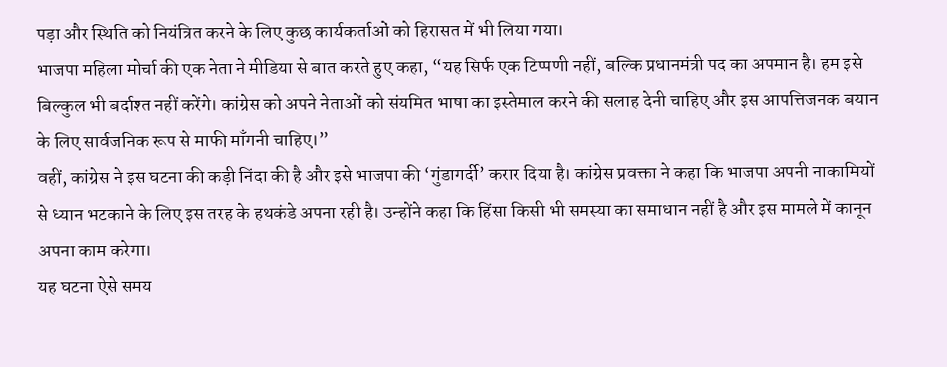पड़ा और स्थिति को नियंत्रित करने के लिए कुछ कार्यकर्ताओं को हिरासत में भी लिया गया।
भाजपा महिला मोर्चा की एक नेता ने मीडिया से बात करते हुए कहा, “यह सिर्फ एक टिप्पणी नहीं, बल्कि प्रधानमंत्री पद का अपमान है। हम इसे बिल्कुल भी बर्दाश्त नहीं करेंगे। कांग्रेस को अपने नेताओं को संयमित भाषा का इस्तेमाल करने की सलाह देनी चाहिए और इस आपत्तिजनक बयान के लिए सार्वजनिक रूप से माफी माँगनी चाहिए।”
वहीं, कांग्रेस ने इस घटना की कड़ी निंदा की है और इसे भाजपा की ‘गुंडागर्दी’ करार दिया है। कांग्रेस प्रवक्ता ने कहा कि भाजपा अपनी नाकामियों से ध्यान भटकाने के लिए इस तरह के हथकंडे अपना रही है। उन्होंने कहा कि हिंसा किसी भी समस्या का समाधान नहीं है और इस मामले में कानून अपना काम करेगा।
यह घटना ऐसे समय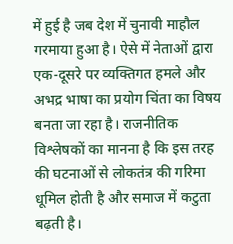में हुई है जब देश में चुनावी माहौल गरमाया हुआ है। ऐसे में नेताओं द्वारा एक-दूसरे पर व्यक्तिगत हमले और अभद्र भाषा का प्रयोग चिंता का विषय बनता जा रहा है। राजनीतिक विश्लेषकों का मानना है कि इस तरह की घटनाओं से लोकतंत्र की गरिमा धूमिल होती है और समाज में कटुता बढ़ती है।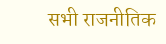सभी राजनीतिक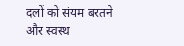दलों को संयम बरतने और स्वस्थ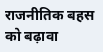राजनीतिक बहस को बढ़ावा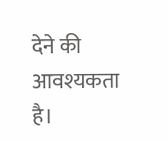देने की आवश्यकता है।